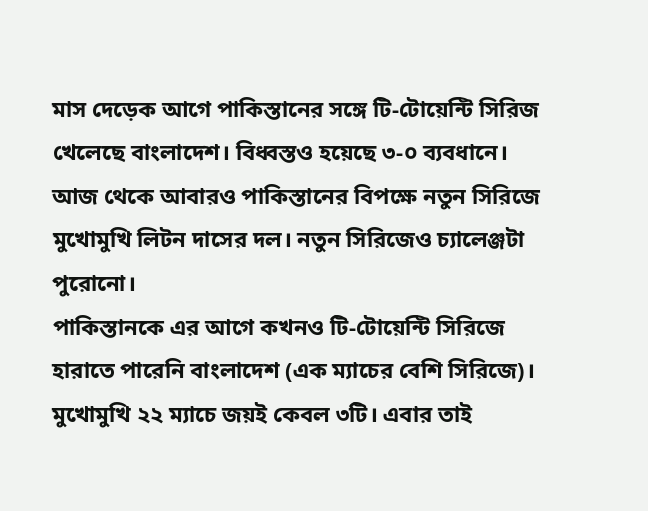মাস দেড়েক আগে পাকিস্তানের সঙ্গে টি-টোয়েন্টি সিরিজ খেলেছে বাংলাদেশ। বিধ্বস্তও হয়েছে ৩-০ ব্যবধানে। আজ থেকে আবারও পাকিস্তানের বিপক্ষে নতুন সিরিজে মুখোমুখি লিটন দাসের দল। নতুন সিরিজেও চ্যালেঞ্জটা পুরোনো।
পাকিস্তানকে এর আগে কখনও টি-টোয়েন্টি সিরিজে হারাতে পারেনি বাংলাদেশ (এক ম্যাচের বেশি সিরিজে)। মুখোমুখি ২২ ম্যাচে জয়ই কেবল ৩টি। এবার তাই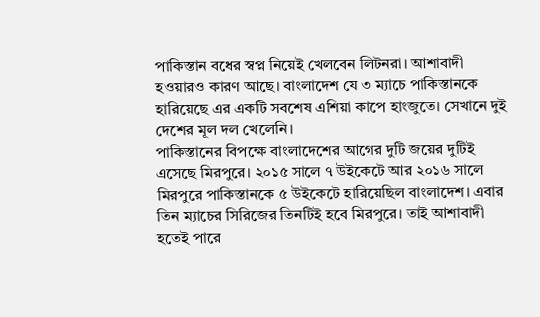পাকিস্তান বধের স্বপ্ন নিয়েই খেলবেন লিটনরা। আশাবাদী হওয়ারও কারণ আছে। বাংলাদেশ যে ৩ ম্যাচে পাকিস্তানকে হারিয়েছে এর একটি সবশেষ এশিয়া কাপে হাংজুতে। সেখানে দুই দেশের মূল দল খেলেনি।
পাকিস্তানের বিপক্ষে বাংলাদেশের আগের দুটি জয়ের দুটিই এসেছে মিরপুরে। ২০১৫ সালে ৭ উইকেটে আর ২০১৬ সালে মিরপুরে পাকিস্তানকে ৫ উইকেটে হারিয়েছিল বাংলাদেশ। এবার তিন ম্যাচের সিরিজের তিনটিই হবে মিরপুরে। তাই আশাবাদী হতেই পারে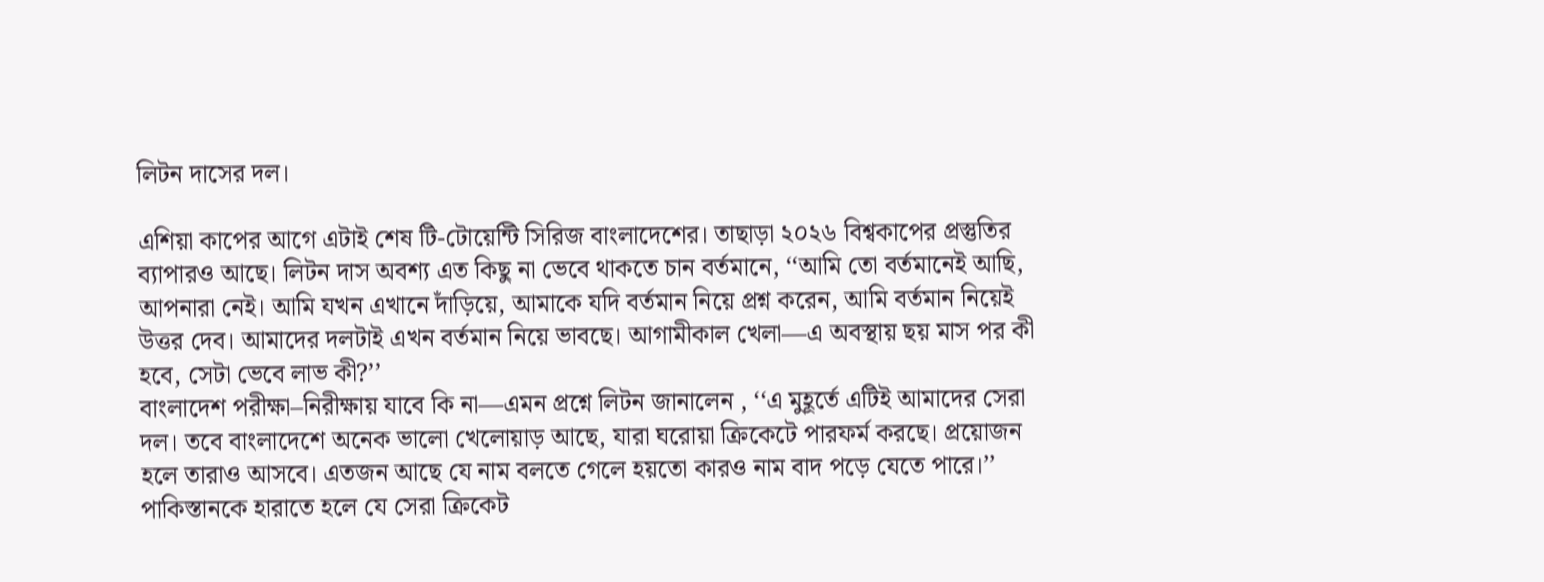লিটন দাসের দল।

এশিয়া কাপের আগে এটাই শেষ টি-টোয়েন্টি সিরিজ বাংলাদেশের। তাছাড়া ২০২৬ বিশ্বকাপের প্রস্তুতির ব্যাপারও আছে। লিটন দাস অবশ্য এত কিছু না ভেবে থাকতে চান বর্তমানে, ‘‘আমি তো বর্তমানেই আছি, আপনারা নেই। আমি যখন এখানে দাঁড়িয়ে, আমাকে যদি বর্তমান নিয়ে প্রশ্ন করেন, আমি বর্তমান নিয়েই উত্তর দেব। আমাদের দলটাই এখন বর্তমান নিয়ে ভাবছে। আগামীকাল খেলা—এ অবস্থায় ছয় মাস পর কী হবে, সেটা ভেবে লাভ কী?’’
বাংলাদেশ পরীক্ষা–নিরীক্ষায় যাবে কি না—এমন প্রশ্নে লিটন জানালেন , ‘‘এ মুহূর্তে এটিই আমাদের সেরা দল। তবে বাংলাদেশে অনেক ভালো খেলোয়াড় আছে, যারা ঘরোয়া ক্রিকেটে পারফর্ম করছে। প্রয়োজন হলে তারাও আসবে। এতজন আছে যে নাম বলতে গেলে হয়তো কারও নাম বাদ পড়ে যেতে পারে।’’
পাকিস্তানকে হারাতে হলে যে সেরা ক্রিকেট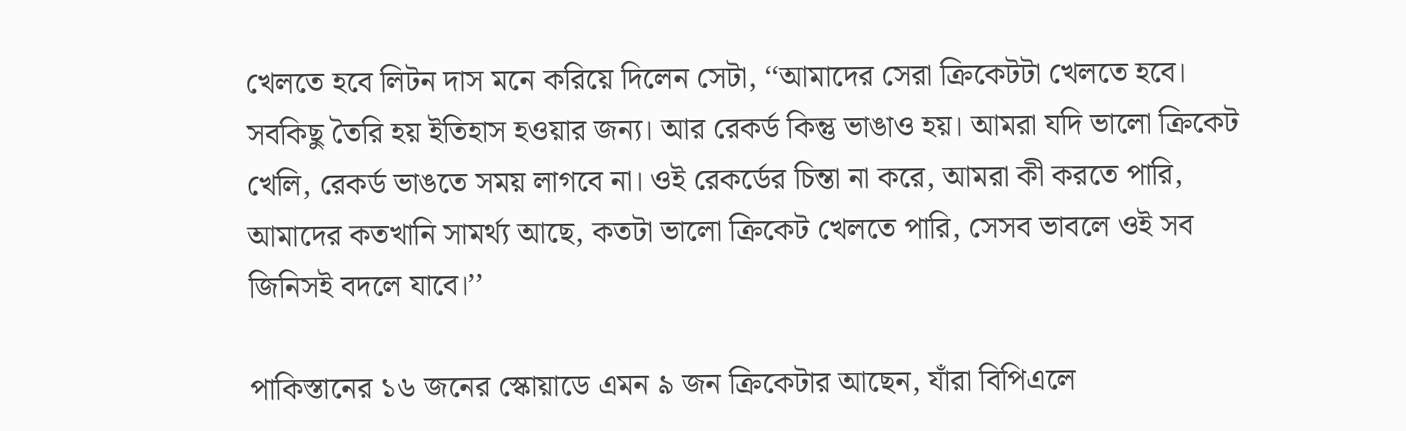খেলতে হবে লিটন দাস মনে করিয়ে দিলেন সেটা, ‘‘আমাদের সেরা ক্রিকেটটা খেলতে হবে। সবকিছু তৈরি হয় ইতিহাস হওয়ার জন্য। আর রেকর্ড কিন্তু ভাঙাও হয়। আমরা যদি ভালো ক্রিকেট খেলি, রেকর্ড ভাঙতে সময় লাগবে না। ওই রেকর্ডের চিন্তা না করে, আমরা কী করতে পারি, আমাদের কতখানি সামর্থ্য আছে, কতটা ভালো ক্রিকেট খেলতে পারি, সেসব ভাবলে ওই সব জিনিসই বদলে যাবে।’’

পাকিস্তানের ১৬ জনের স্কোয়াডে এমন ৯ জন ক্রিকেটার আছেন, যাঁরা বিপিএলে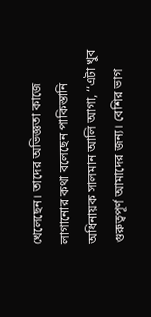খেলেছেন। তাদের অভিজ্ঞতা কাজে লাগানোর কথা বলেছেন পাকিস্তানি অধিনায়ক সালমান আলি আগা, ‘‘এটা খুব গুরুত্বপূর্ণ আমাদের জন্য। বেশির ভাগ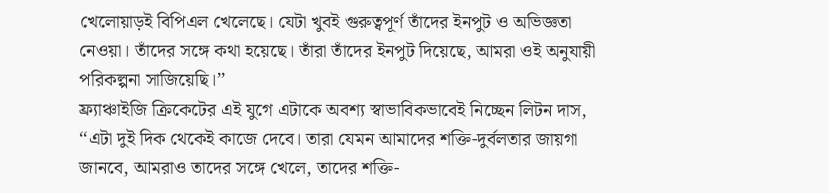খেলোয়াড়ই বিপিএল খেলেছে। যেটা খুবই গুরুত্বপূর্ণ তাঁদের ইনপুট ও অভিজ্ঞতা নেওয়া। তাঁদের সঙ্গে কথা হয়েছে। তাঁরা তাঁদের ইনপুট দিয়েছে, আমরা ওই অনুযায়ী পরিকল্পনা সাজিয়েছি।’’
ফ্র্যাঞ্চাইজি ক্রিকেটের এই যুগে এটাকে অবশ্য স্বাভাবিকভাবেই নিচ্ছেন লিটন দাস, ‘‘এটা দুই দিক থেকেই কাজে দেবে। তারা যেমন আমাদের শক্তি-দুর্বলতার জায়গা জানবে, আমরাও তাদের সঙ্গে খেলে, তাদের শক্তি-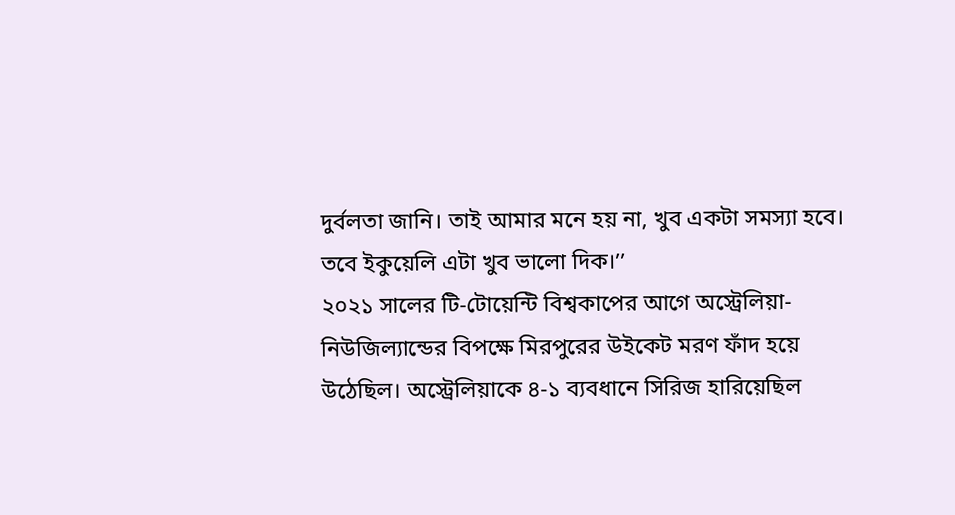দুর্বলতা জানি। তাই আমার মনে হয় না, খুব একটা সমস্যা হবে। তবে ইকুয়েলি এটা খুব ভালো দিক।’’
২০২১ সালের টি-টোয়েন্টি বিশ্বকাপের আগে অস্ট্রেলিয়া-নিউজিল্যান্ডের বিপক্ষে মিরপুরের উইকেট মরণ ফাঁদ হয়ে উঠেছিল। অস্ট্রেলিয়াকে ৪-১ ব্যবধানে সিরিজ হারিয়েছিল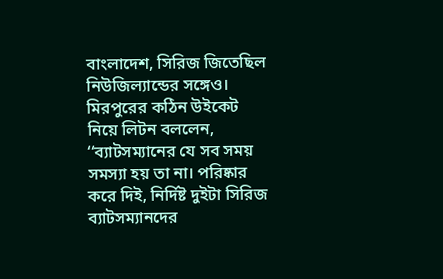বাংলাদেশ, সিরিজ জিতেছিল নিউজিল্যান্ডের সঙ্গেও।
মিরপুরের কঠিন উইকেট নিয়ে লিটন বললেন, ‘‘ব্যাটসম্যানের যে সব সময় সমস্যা হয় তা না। পরিষ্কার করে দিই, নির্দিষ্ট দুইটা সিরিজ ব্যাটসম্যানদের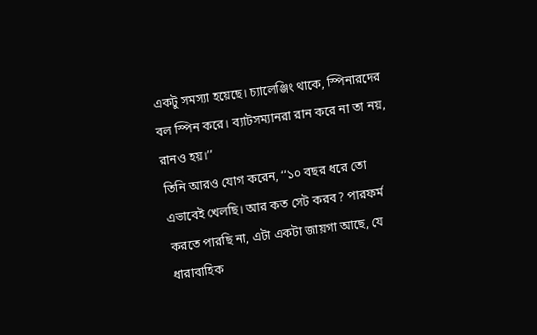একটু সমস্যা হয়েছে। চ্যালেঞ্জিং থাকে, স্পিনারদের বল স্পিন করে। ব্যাটসম্যানরা রান করে না তা নয়, রানও হয়।’’
তিনি আরও যোগ করেন, ‘‘১০ বছর ধরে তো এভাবেই খেলছি। আর কত সেট করব? পারফর্ম করতে পারছি না, এটা একটা জায়গা আছে, যে ধারাবাহিক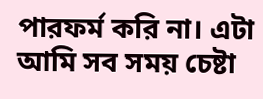পারফর্ম করি না। এটা আমি সব সময় চেষ্টা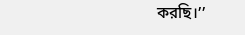করছি।’’